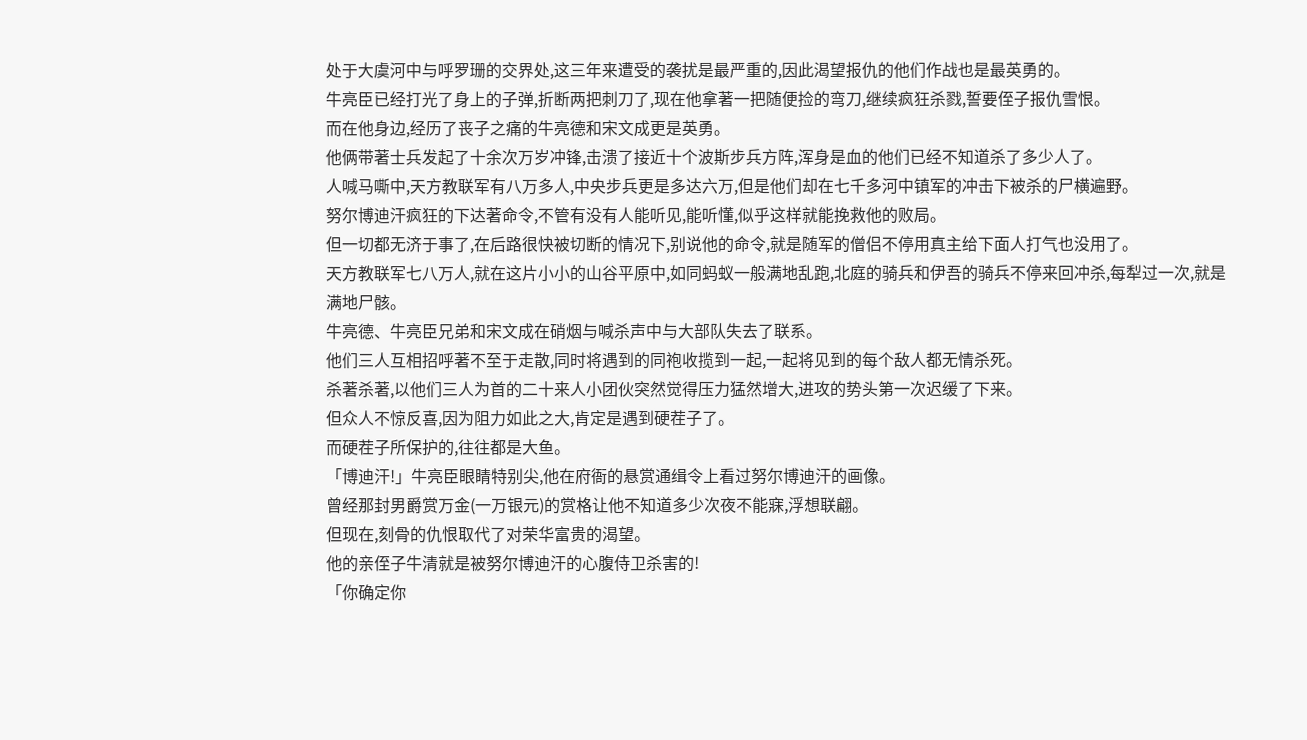处于大虞河中与呼罗珊的交界处,这三年来遭受的袭扰是最严重的,因此渴望报仇的他们作战也是最英勇的。
牛亮臣已经打光了身上的子弹,折断两把刺刀了,现在他拿著一把随便捡的弯刀,继续疯狂杀戮,誓要侄子报仇雪恨。
而在他身边,经历了丧子之痛的牛亮德和宋文成更是英勇。
他俩带著士兵发起了十余次万岁冲锋,击溃了接近十个波斯步兵方阵,浑身是血的他们已经不知道杀了多少人了。
人喊马嘶中,天方教联军有八万多人,中央步兵更是多达六万,但是他们却在七千多河中镇军的冲击下被杀的尸横遍野。
努尔博迪汗疯狂的下达著命令,不管有没有人能听见,能听懂,似乎这样就能挽救他的败局。
但一切都无济于事了,在后路很快被切断的情况下,别说他的命令,就是随军的僧侣不停用真主给下面人打气也没用了。
天方教联军七八万人,就在这片小小的山谷平原中,如同蚂蚁一般满地乱跑,北庭的骑兵和伊吾的骑兵不停来回冲杀,每犁过一次,就是满地尸骸。
牛亮德、牛亮臣兄弟和宋文成在硝烟与喊杀声中与大部队失去了联系。
他们三人互相招呼著不至于走散,同时将遇到的同袍收揽到一起,一起将见到的每个敌人都无情杀死。
杀著杀著,以他们三人为首的二十来人小团伙突然觉得压力猛然增大,进攻的势头第一次迟缓了下来。
但众人不惊反喜,因为阻力如此之大,肯定是遇到硬茬子了。
而硬茬子所保护的,往往都是大鱼。
「博迪汗!」牛亮臣眼睛特别尖,他在府衙的悬赏通缉令上看过努尔博迪汗的画像。
曾经那封男爵赏万金(一万银元)的赏格让他不知道多少次夜不能寐,浮想联翩。
但现在,刻骨的仇恨取代了对荣华富贵的渴望。
他的亲侄子牛清就是被努尔博迪汗的心腹侍卫杀害的!
「你确定你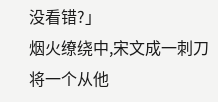没看错?」
烟火缭绕中,宋文成一刺刀将一个从他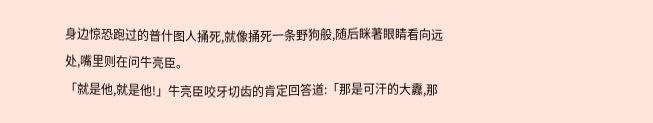身边惊恐跑过的普什图人捅死,就像捅死一条野狗般,随后眯著眼睛看向远处,嘴里则在问牛亮臣。
「就是他,就是他!」牛亮臣咬牙切齿的肯定回答道:「那是可汗的大纛,那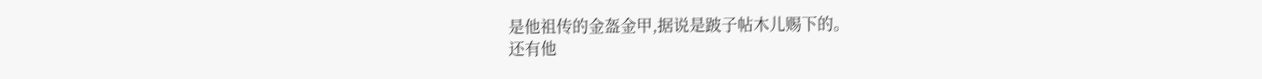是他祖传的金盔金甲,据说是跛子帖木儿赐下的。
还有他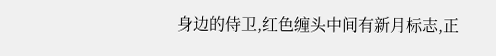身边的侍卫,红色缠头中间有新月标志,正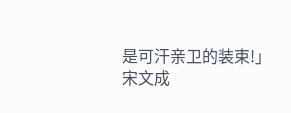是可汗亲卫的装束!」
宋文成